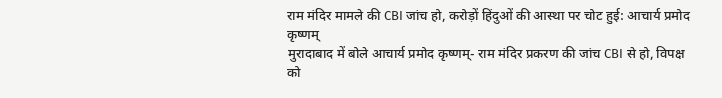राम मंदिर मामले की CBI जांच हो, करोड़ों हिंदुओं की आस्था पर चोट हुई: आचार्य प्रमोद कृष्णम्
मुरादाबाद में बोले आचार्य प्रमोद कृष्णम्- राम मंदिर प्रकरण की जांच CBI से हो, विपक्ष को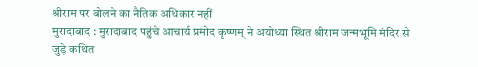श्रीराम पर बोलने का नैतिक अधिकार नहीं
मुरादाबाद : मुरादाबाद पहुंचे आचार्य प्रमोद कृष्णम् ने अयोध्या स्थित श्रीराम जन्मभूमि मंदिर से जुड़े कथित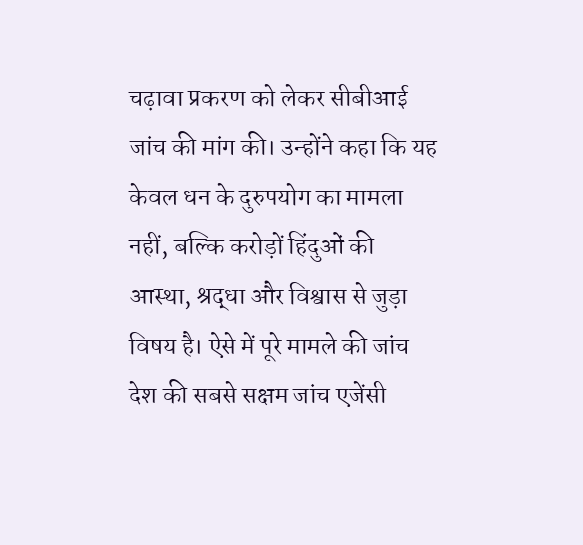चढ़ावा प्रकरण को लेकर सीबीआई जांच की मांग की। उन्होंने कहा कि यह केवल धन के दुरुपयोग का मामला नहीं, बल्कि करोड़ों हिंदुओं की आस्था, श्रद्धा और विश्वास से जुड़ा विषय है। ऐसे में पूरे मामले की जांच देश की सबसे सक्षम जांच एजेंसी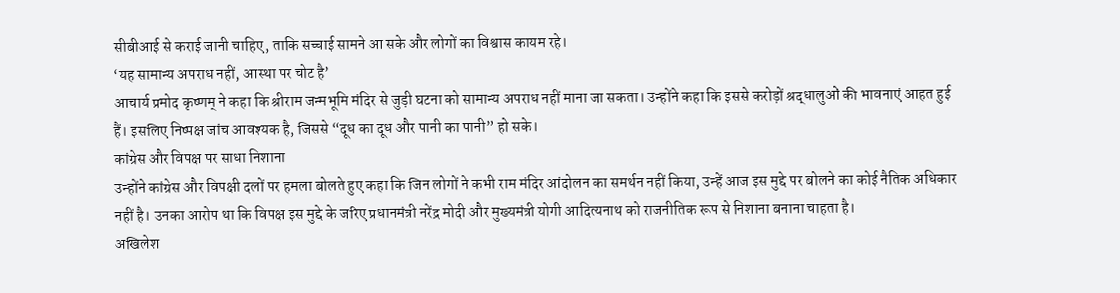सीबीआई से कराई जानी चाहिए, ताकि सच्चाई सामने आ सके और लोगों का विश्वास कायम रहे।
‘यह सामान्य अपराध नहीं, आस्था पर चोट है’
आचार्य प्रमोद कृष्णम् ने कहा कि श्रीराम जन्मभूमि मंदिर से जुड़ी घटना को सामान्य अपराध नहीं माना जा सकता। उन्होंने कहा कि इससे करोड़ों श्रद्धालुओं की भावनाएं आहत हुई हैं। इसलिए निष्पक्ष जांच आवश्यक है, जिससे “दूध का दूध और पानी का पानी” हो सके।
कांग्रेस और विपक्ष पर साधा निशाना
उन्होंने कांग्रेस और विपक्षी दलों पर हमला बोलते हुए कहा कि जिन लोगों ने कभी राम मंदिर आंदोलन का समर्थन नहीं किया, उन्हें आज इस मुद्दे पर बोलने का कोई नैतिक अधिकार नहीं है। उनका आरोप था कि विपक्ष इस मुद्दे के जरिए प्रधानमंत्री नरेंद्र मोदी और मुख्यमंत्री योगी आदित्यनाथ को राजनीतिक रूप से निशाना बनाना चाहता है।
अखिलेश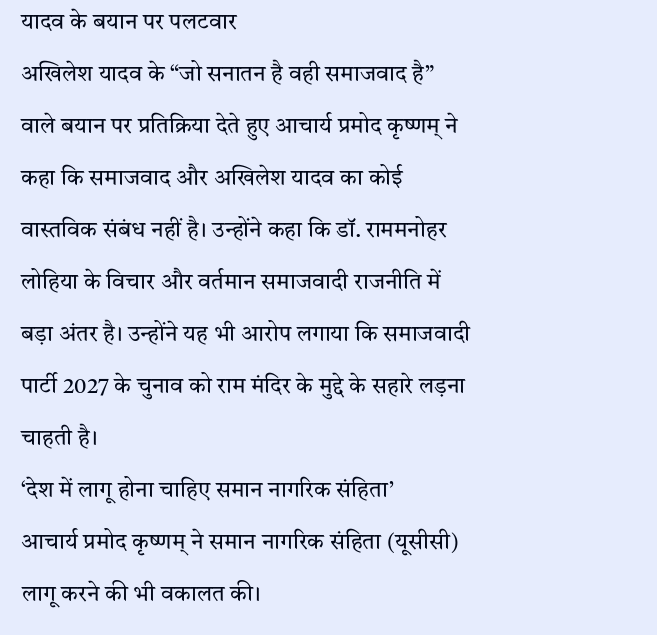यादव के बयान पर पलटवार
अखिलेश यादव के “जो सनातन है वही समाजवाद है” वाले बयान पर प्रतिक्रिया देते हुए आचार्य प्रमोद कृष्णम् ने कहा कि समाजवाद और अखिलेश यादव का कोई वास्तविक संबंध नहीं है। उन्होंने कहा कि डॉ. राममनोहर लोहिया के विचार और वर्तमान समाजवादी राजनीति में बड़ा अंतर है। उन्होंने यह भी आरोप लगाया कि समाजवादी पार्टी 2027 के चुनाव को राम मंदिर के मुद्दे के सहारे लड़ना चाहती है।
‘देश में लागू होना चाहिए समान नागरिक संहिता’
आचार्य प्रमोद कृष्णम् ने समान नागरिक संहिता (यूसीसी) लागू करने की भी वकालत की।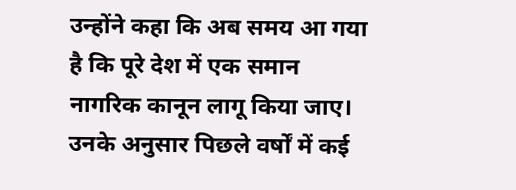उन्होंने कहा कि अब समय आ गया है कि पूरे देश में एक समान नागरिक कानून लागू किया जाए। उनके अनुसार पिछले वर्षों में कई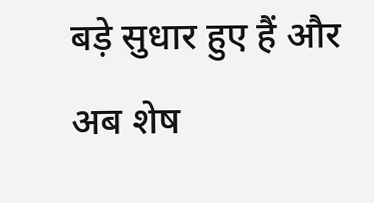बड़े सुधार हुए हैं और अब शेष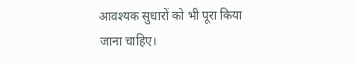आवश्यक सुधारों को भी पूरा किया जाना चाहिए।